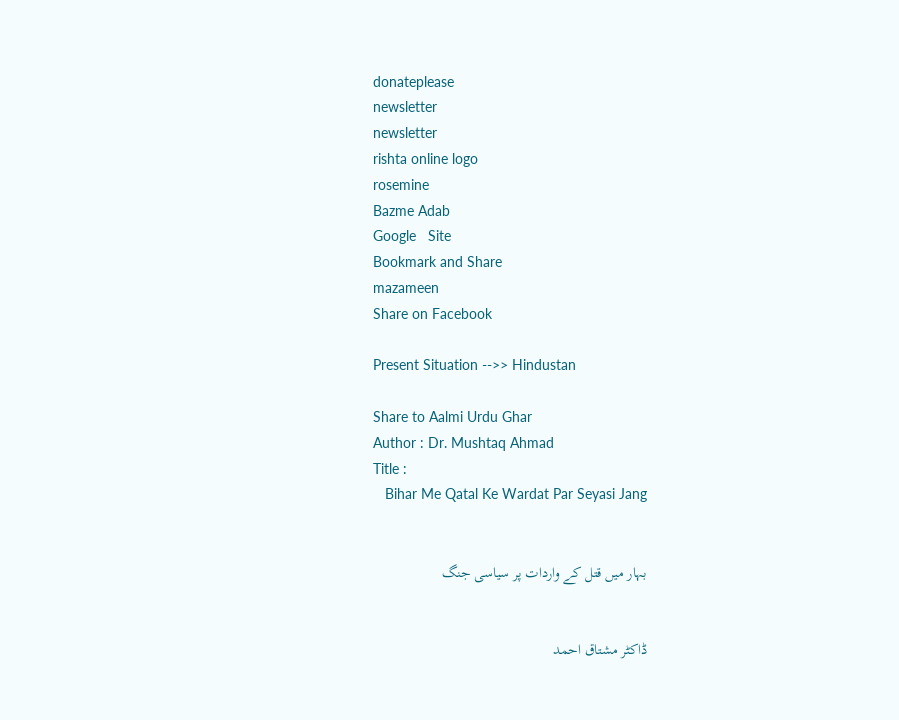donateplease
newsletter
newsletter
rishta online logo
rosemine
Bazme Adab
Google   Site
Bookmark and Share
mazameen
Share on Facebook

Present Situation -->> Hindustan

Share to Aalmi Urdu Ghar
Author : Dr. Mushtaq Ahmad
Title :
   Bihar Me Qatal Ke Wardat Par Seyasi Jang


بہار میں قتل کے واردات پر سیاسی جنگ


ڈاکٹر مشتاق احمد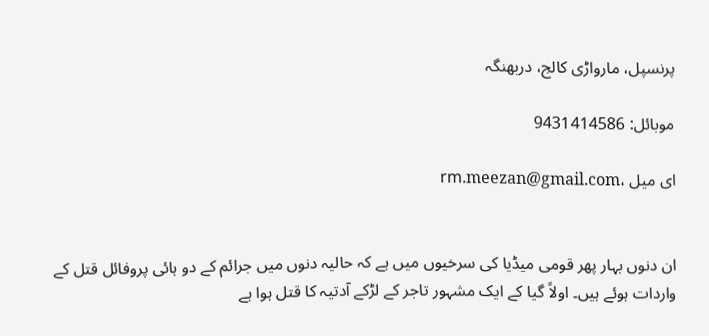پرنسپل، مارواڑی کالج، دربھنگہ

موبائل: 9431414586

ای میل ،rm.meezan@gmail.com


ان دنوں بہار پھر قومی میڈیا کی سرخیوں میں ہے کہ حالیہ دنوں میں جرائم کے دو ہائی پروفائل قتل کے واردات ہوئے ہیں۔ اولاً گیا کے ایک مشہور تاجر کے لڑکے آدتیہ کا قتل ہوا ہے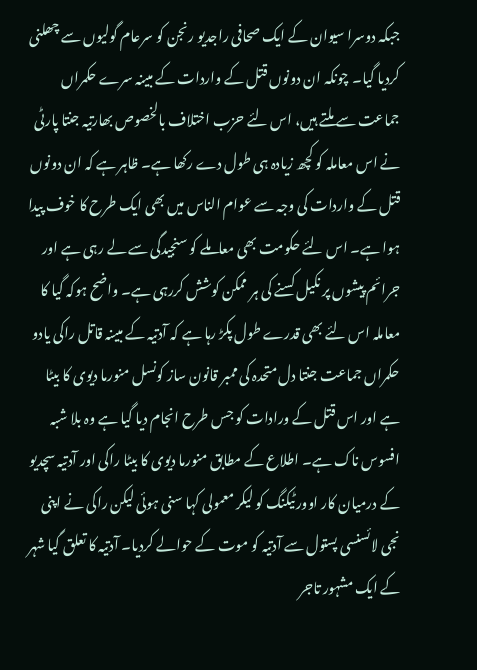جبکہ دوسرا سیوان کے ایک صحافی راجدیو رنجن کو سرعام گولیوں سے چھلنی کردیا گیا۔ چونکہ ان دونوں قتل کے واردات کے مبینہ سرے حکمراں جماعت سے ملتے ہیں، اس لئے حزب اختلاف بالخصوص بھارتیہ جنتا پارٹی نے اس معاملہ کو کچھ زیادہ ہی طول دے رکھا ہے۔ ظاہر ہے کہ ان دونوں قتل کے واردات کی وجہ سے عوام الناس میں بھی ایک طرح کا خوف پیدا ہوا ہے۔ اس لئے حکومت بھی معاملے کو سنجیدگی سے لے رہی ہے اور جرائم پیشوں پر نکیل کسنے کی ہر ممکن کوشش کررہی ہے۔ واضح ہوکہ گیا کا معاملہ اس لئے بھی قدرے طول پکڑ رہا ہے کہ آدتیہ کے مبینہ قاتل راکی یادو حکمراں جماعت جنتا دل متحدہ کی ممبر قانون ساز کونسل منورما دیوی کا بیٹا ہے اور اس قتل کے ورادات کو جس طرح انجام دیا گیا ہے وہ بلا شبہ افسوس ناک ہے۔ اطلاع کے مطابق منورما دیوی کا بیٹا راکی اور آدتیہ سچدیو کے درمیان کار اوور ٹیکنگ کو لیکر معمولی کہا سنی ہوئی لیکن راکی نے اپنی نجی لائسنسی پستول سے آدتیہ کو موت کے حوالے کردیا۔ آدتیہ کا تعلق گیا شہر کے ایک مشہور تاجر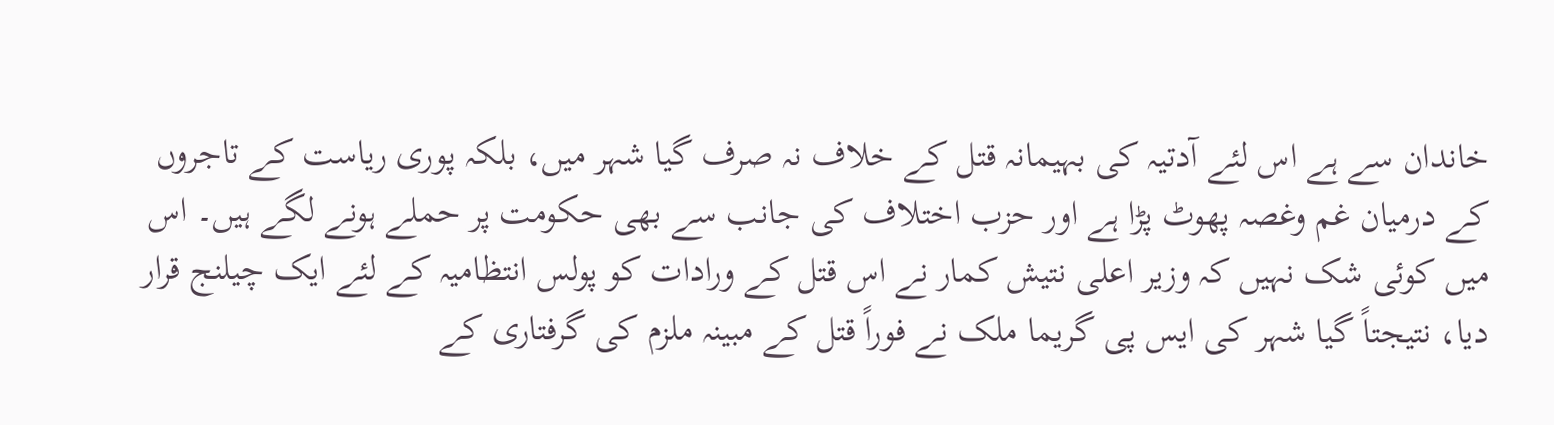خاندان سے ہے اس لئے آدتیہ کی بہیمانہ قتل کے خلاف نہ صرف گیا شہر میں، بلکہ پوری ریاست کے تاجروں کے درمیان غم وغصہ پھوٹ پڑا ہے اور حزب اختلاف کی جانب سے بھی حکومت پر حملے ہونے لگے ہیں۔ اس میں کوئی شک نہیں کہ وزیر اعلی نتیش کمار نے اس قتل کے ورادات کو پولس انتظامیہ کے لئے ایک چیلنج قرار دیا، نتیجتاً گیا شہر کی ایس پی گریما ملک نے فوراً قتل کے مبینہ ملزم کی گرفتاری کے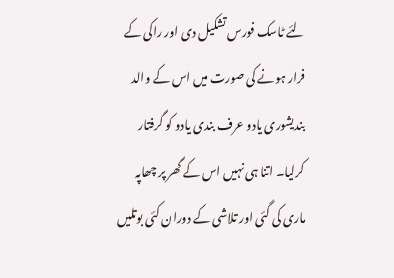لئے ٹاسک فورس تشکیل دی اور راکی کے فرار ہونے کی صورت میں اس کے والد بندیشوری یادو عرف بندی یادو کو گرفتار کرلیا۔ اتنا ہی نہیں اس کے گھر پر چھاپہ ماری کی گئی اور تلاشی کے دوران کئی بوتلیں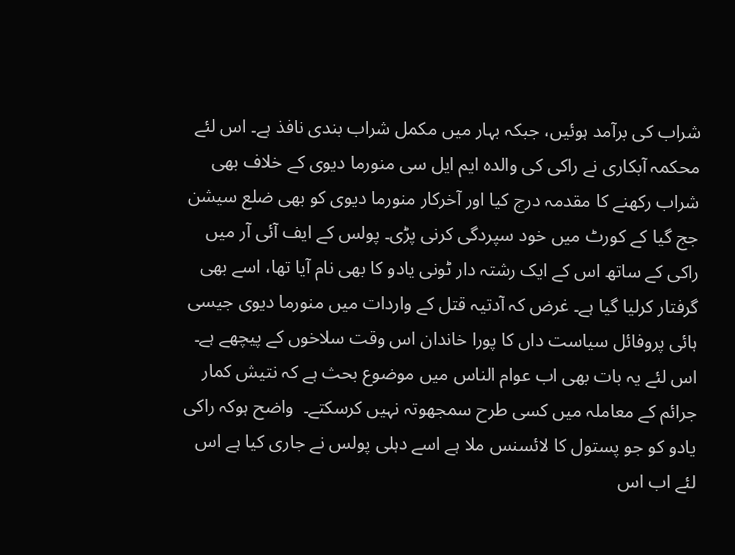شراب کی برآمد ہوئیں، جبکہ بہار میں مکمل شراب بندی نافذ ہے۔ اس لئے محکمہ آبکاری نے راکی کی والدہ ایم ایل سی منورما دیوی کے خلاف بھی شراب رکھنے کا مقدمہ درج کیا اور آخرکار منورما دیوی کو بھی ضلع سیشن جج گیا کے کورٹ میں خود سپردگی کرنی پڑی۔ پولس کے ایف آئی آر میں راکی کے ساتھ اس کے ایک رشتہ دار ٹونی یادو کا بھی نام آیا تھا، اسے بھی گرفتار کرلیا گیا ہے۔ غرض کہ آدتیہ قتل کے واردات میں منورما دیوی جیسی ہائی پروفائل سیاست داں کا پورا خاندان اس وقت سلاخوں کے پیچھے ہے۔ اس لئے یہ بات بھی اب عوام الناس میں موضوع بحث ہے کہ نتیش کمار جرائم کے معاملہ میں کسی طرح سمجھوتہ نہیں کرسکتے۔  واضح ہوکہ راکی یادو کو جو پستول کا لائسنس ملا ہے اسے دہلی پولس نے جاری کیا ہے اس لئے اب اس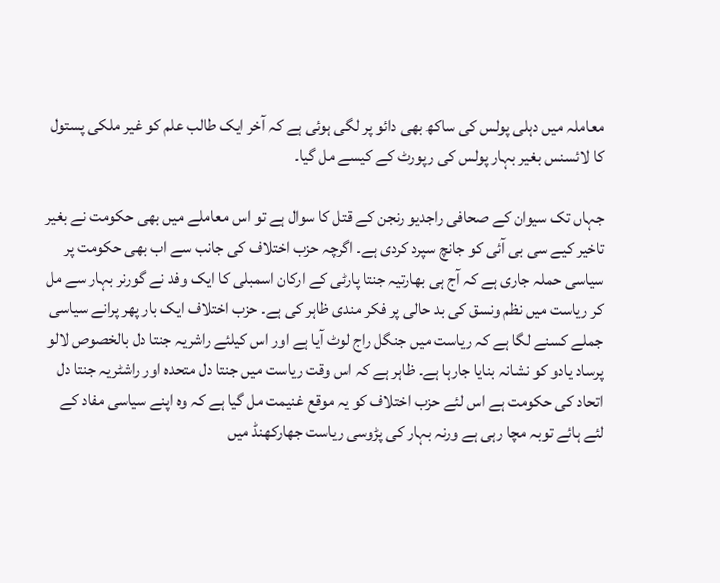معاملہ میں دہلی پولس کی ساکھ بھی دائو پر لگی ہوئی ہے کہ آخر ایک طالب علم کو غیر ملکی پستول کا لائسنس بغیر بہار پولس کی رپورٹ کے کیسے مل گیا۔

جہاں تک سیوان کے صحافی راجدیو رنجن کے قتل کا سوال ہے تو اس معاملے میں بھی حکومت نے بغیر تاخیر کیے سی بی آئی کو جانچ سپرد کردی ہے۔ اگرچہ حزب اختلاف کی جانب سے اب بھی حکومت پر سیاسی حملہ جاری ہے کہ آج ہی بھارتیہ جنتا پارٹی کے ارکان اسمبلی کا ایک وفد نے گورنر بہار سے مل کر ریاست میں نظم ونسق کی بد حالی پر فکر مندی ظاہر کی ہے۔ حزب اختلاف ایک بار پھر پرانے سیاسی جملے کسنے لگا ہے کہ ریاست میں جنگل راج لوٹ آیا ہے اور اس کیلئے راشریہ جنتا دل بالخصوص لالو پرساد یادو کو نشانہ بنایا جارہا ہے۔ ظاہر ہے کہ اس وقت ریاست میں جنتا دل متحدہ اور راشٹریہ جنتا دل اتحاد کی حکومت ہے اس لئے حزب اختلاف کو یہ موقع غنیمت مل گیا ہے کہ وہ اپنے سیاسی مفاد کے لئے ہائے توبہ مچا رہی ہے ورنہ بہار کی پڑوسی ریاست جھارکھنڈ میں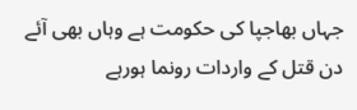جہاں بھاجپا کی حکومت ہے وہاں بھی آئے دن قتل کے واردات رونما ہورہے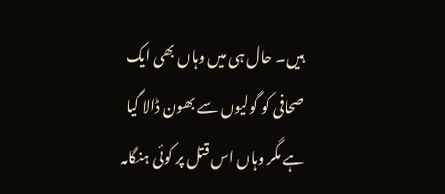ہیں۔ حال ہی میں وہاں بھی ایک صحافی کو گولیوں سے بھون ڈالا گیا ہے مگر وہاں اس قتل پر کوئی ہنگامہ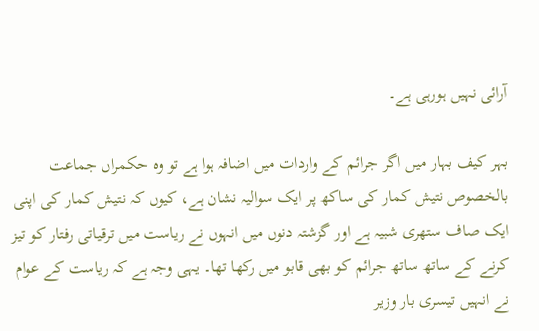آرائی نہیں ہورہی ہے۔

بہر کیف بہار میں اگر جرائم کے واردات میں اضافہ ہوا ہے تو وہ حکمراں جماعت بالخصوص نتیش کمار کی ساکھ پر ایک سوالیہ نشان ہے، کیوں کہ نتیش کمار کی اپنی ایک صاف ستھری شبیہ ہے اور گزشتہ دنوں میں انہوں نے ریاست میں ترقیاتی رفتار کو تیز کرنے کے ساتھ ساتھ جرائم کو بھی قابو میں رکھا تھا۔ یہی وجہ ہے کہ ریاست کے عوام نے انہیں تیسری بار وزیر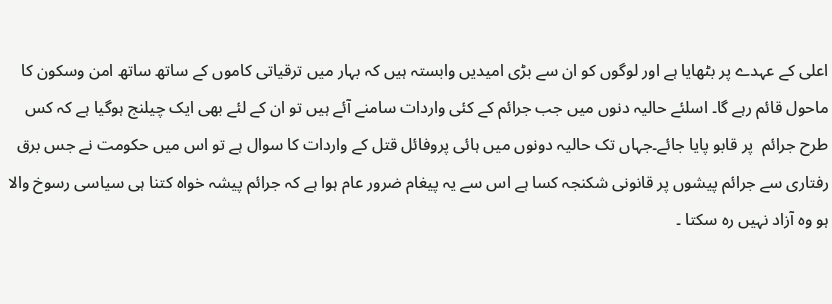اعلی کے عہدے پر بٹھایا ہے اور لوگوں کو ان سے بڑی امیدیں وابستہ ہیں کہ بہار میں ترقیاتی کاموں کے ساتھ ساتھ امن وسکون کا ماحول قائم رہے گا۔ اسلئے حالیہ دنوں میں جب جرائم کے کئی واردات سامنے آئے ہیں تو ان کے لئے بھی ایک چیلنج ہوگیا ہے کہ کس طرح جرائم  پر قابو پایا جائے۔جہاں تک حالیہ دونوں میں ہائی پروفائل قتل کے واردات کا سوال ہے تو اس میں حکومت نے جس برق رفتاری سے جرائم پیشوں پر قانونی شکنجہ کسا ہے اس سے یہ پیغام ضرور عام ہوا ہے کہ جرائم پیشہ خواہ کتنا ہی سیاسی رسوخ والا ہو وہ آزاد نہیں رہ سکتا ۔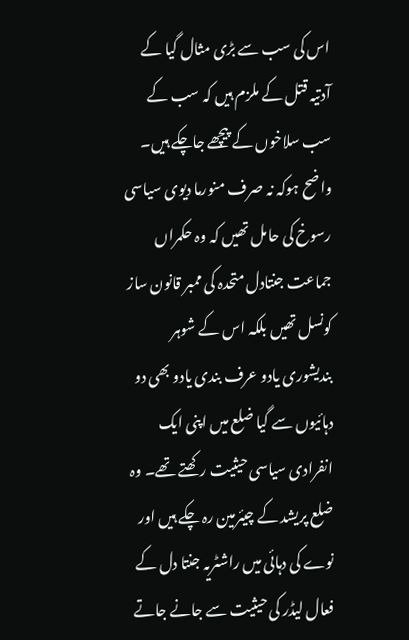اس کی سب سے بڑی مثال گیا کے آدتیہ قتل کے ملزم ہیں کہ سب کے سب سلاخوں کے پیچھے جاچکے ہیں۔ واضح ہوکہ نہ صرف منورما دیوی سیاسی رسوخ کی حامل تھیں کہ وہ حکمراں جماعت جنتادل متحدہ کی ممبر قانون ساز کونسل تھیں بلکہ اس کے شوہر بندیشوری یادو عرف بندی یادو بھی دو دہائیوں سے گیا ضلع میں اپنی ایک انفرادی سیاسی حیثیت رکھتے تھے۔ وہ ضلع پریشد کے چیئرمین رہ چکے ہیں اور نوے کی دہائی میں راشٹریہ جنتا دل کے فعال لیڈر کی حیثیت سے جانے جاتے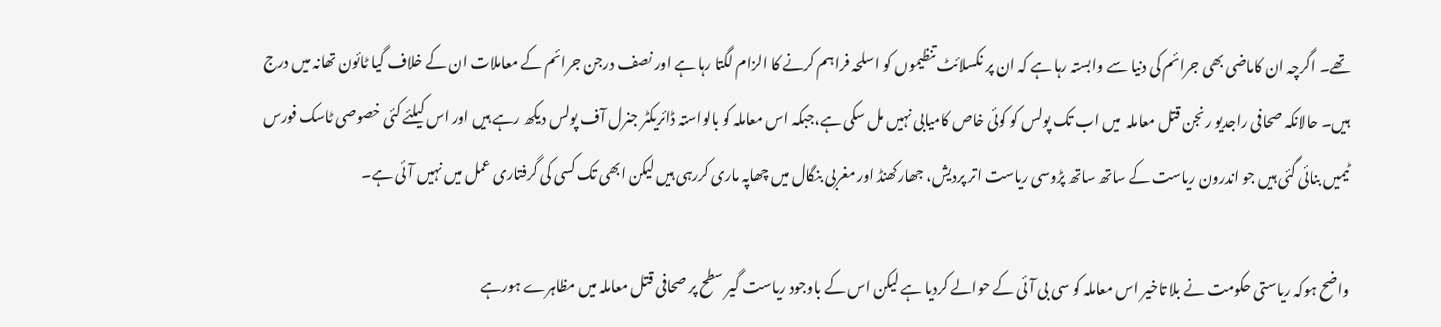تھے۔ اگرچہ ان کاماضی بھی جرائم کی دنیا سے وابستہ رہا ہے کہ ان پر نکسلائٹ تنظیموں کو اسلحہ فراہم کرنے کا الزام لگتا رہا ہے اور نصف درجن جرائم کے معاملات ان کے خلاف گیا ٹائون تھانہ میں درج ہیں۔ حالانکہ صحافی راجدیو رنجن قتل معاملہ  میں اب تک پولس کو کوئی خاص کامیابی نہیں مل سکی ہے،جبکہ اس معاملہ کو بالواستہ ڈائریکٹر جنرل آف پولس دیکھ رہے ہیں اور اس کیلئے کئی خصوصی ٹاسک فورس ٹیمیں بنائی گئی ہیں جو اندرون ریاست کے ساتھ ساتھ پڑوسی ریاست اتر پردیش، جھارکھنڈ اور مغربی بنگال میں چھاپہ ماری کررہی ہیں لیکن ابھی تک کسی کی گرفتاری عمل میں نہیں آئی ہے۔

واضح ہوکہ ریاستی حکومت نے بلا تاخیر اس معاملہ کو سی بی آئی کے حوالے کردیا ہے لیکن اس کے باوجود ریاست گیر سطح پر صحافی قتل معاملہ میں مظاہرے ہورہے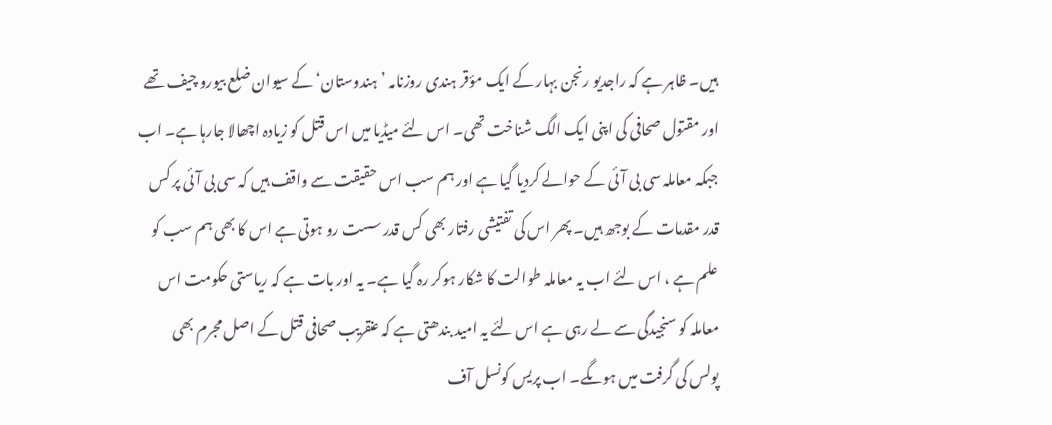ہیں۔ ظاہر ہے کہ راجدیو رنجن بہار کے ایک مؤقر ہندی روزنامہ ’ہندوستان‘ کے سیوان ضلع بیورو چیف تھے اور مقتول صحافی کی اپنی ایک الگ شناخت تھی۔ اس لئے میڈیا میں اس قتل کو زیادہ اچھالا جارہا ہے۔ اب جبکہ معاملہ سی بی آئی کے حوالے کردیا گیا ہے اور ہم سب اس حقیقت سے واقف ہیں کہ سی بی آئی پر کس قدر مقدمات کے بوجھ ہیں۔ پھر اس کی تفتیشی رفتار بھی کس قدر سست رو ہوتی ہے اس کا بھی ہم سب کو علم ہے ، اس لئے اب یہ معاملہ طوالت کا شکار ہوکر رہ گیا ہے۔ یہ اور بات ہے کہ ریاستی حکومت اس معاملہ کو سنجیدگی سے لے رہی ہے اس لئے یہ امید بندھتی ہے کہ عنقریب صحافی قتل کے اصل مجرم بھی پولس کی گرفت میں ہوںگے۔ اب پریس کونسل آف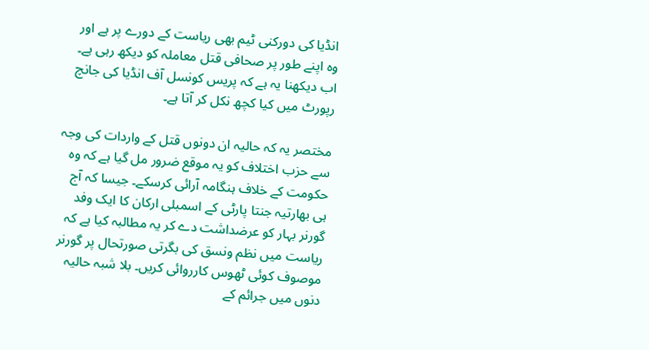انڈیا کی دورکنی ٹیم بھی ریاست کے دورے پر ہے اور وہ اپنے طور پر صحافی قتل معاملہ کو دیکھ رہی ہے۔ اب دیکھنا یہ ہے کہ پریس کونسل آف انڈیا کی جانچ رپورٹ میں کیا کچھ نکل کر آتا ہے۔

مختصر یہ کہ حالیہ ان دونوں قتل کے واردات کی وجہ سے حزب اختلاف کو یہ موقع ضرور مل گیا ہے کہ وہ حکومت کے خلاف ہنگامہ آرائی کرسکے۔ جیسا کہ آج ہی بھارتیہ جنتا پارٹی کے اسمبلی ارکان کا ایک وفد گورنر بہار کو عرضداشت دے کر یہ مطالبہ کیا ہے کہ ریاست میں نظم ونسق کی بگرتی صورتحال پر گورنر موصوف کوئی ٹھوس کارروائی کریں۔ بلا شبہ حالیہ دنوں میں جرائم کے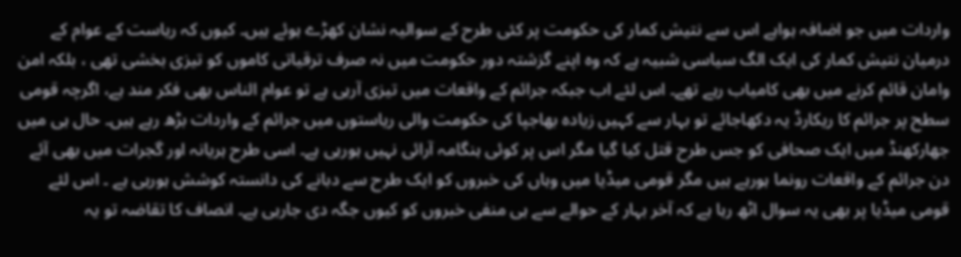واردات میں جو اضافہ ہواہے اس سے نتیش کمار کی حکومت پر کئی طرح کے سوالیہ نشان کھڑے ہوئے ہیں۔ کیوں کہ ریاست کے عوام کے درمیان نتیش کمار کی ایک الگ سیاسی شبیہ ہے کہ وہ اپنے گزشتہ دور حکومت میں نہ صرف ترقیاتی کاموں کو تیزی بخشی تھی ، بلکہ امن وامان قائم کرنے میں بھی کامیاب رہے تھے۔ اس لئے اب جبکہ جرائم کے واقعات میں تیزی آرہی ہے تو عوام الناس بھی فکر مند ہے، اگرچہ قومی سطح پر جرائم کا ریکارڈ یہ دکھاجائے تو بہار سے کہیں زیادہ بھاجپا کی حکومت والی ریاستوں میں جرائم کے واردات بڑھ رہے ہیں۔ حال ہی میں جھارکھنڈ میں ایک صحافی کو جس طرح قتل کیا گیا مگر اس پر کوئی ہنگامہ آرائی نہیں ہورہی ہے۔ اسی طرح ہریانہ اور گجرات میں بھی آئے دن جرائم کے واقعات رونما ہورہے ہیں مگر قومی میڈیا میں وہاں کی خبروں کو ایک طرح سے دبانے کی دانستہ کوشش ہورہی ہے ۔ اس لئے قومی میڈیا پر بھی یہ سوال اٹھ رہا ہے کہ آخر بہار کے حوالے سے ہی منفی خبروں کو کیوں جگہ دی جارہی ہے۔ انصاف کا تقاضہ تو یہ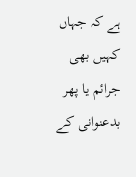ہے کہ جہاں کہیں بھی جرائم یا پھر بدعنوانی کے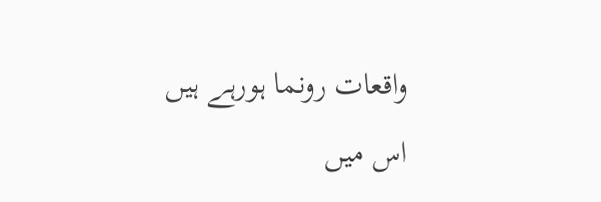واقعات رونما ہورہے ہیں اس میں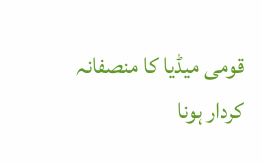قومی میڈیا کا منصفانہ کردار ہونا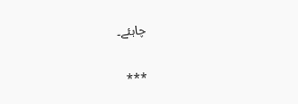چاہئے۔


***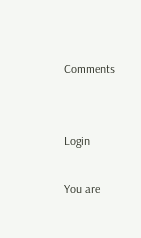Comments


Login

You are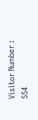Visitor Number : 554